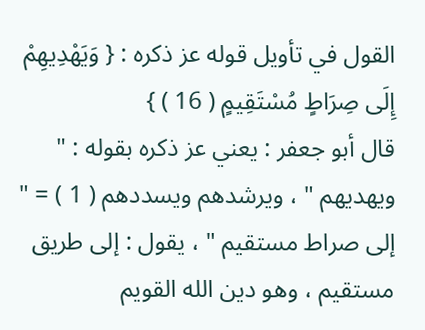القول في تأويل قوله عز ذكره : { وَيَهْدِيهِمْ إِلَى صِرَاطٍ مُسْتَقِيمٍ ( 16 ) }
قال أبو جعفر : يعني عز ذكره بقوله : " ويهديهم " ، ويرشدهم ويسددهم ( 1 ) = " إلى صراط مستقيم " ، يقول : إلى طريق مستقيم ، وهو دين الله القويم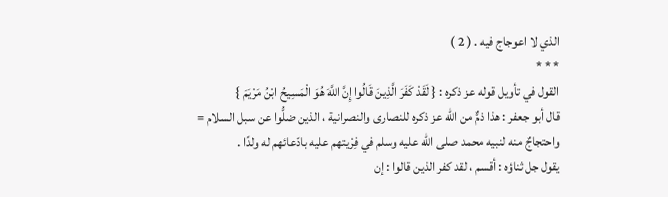الذي لا اعوجاج فيه . ( 2 )
* * *
القول في تأويل قوله عز ذكره : { لَقَدْ كَفَرَ الَّذِينَ قَالُوا إِنَّ اللَّهَ هُوَ الْمَسِيحُ ابْنُ مَرْيَمَ }
قال أبو جعفر : هذا ذمٌّ من الله عز ذكره للنصارى والنصرانية ، الذين ضلُّوا عن سبل السلام = واحتجاجٌ منه لنبيه محمد صلى الله عليه وسلم في فِرْيتهم عليه بادّعائهم له ولدًا .
يقول جل ثناؤه : أقسم ، لقد كفر الذين قالوا : إن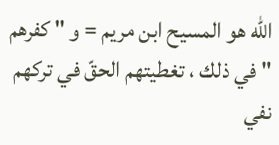الله هو المسيح ابن مريم = و " كفرهم " في ذلك ، تغطيتهم الحقّ في تركهم نفي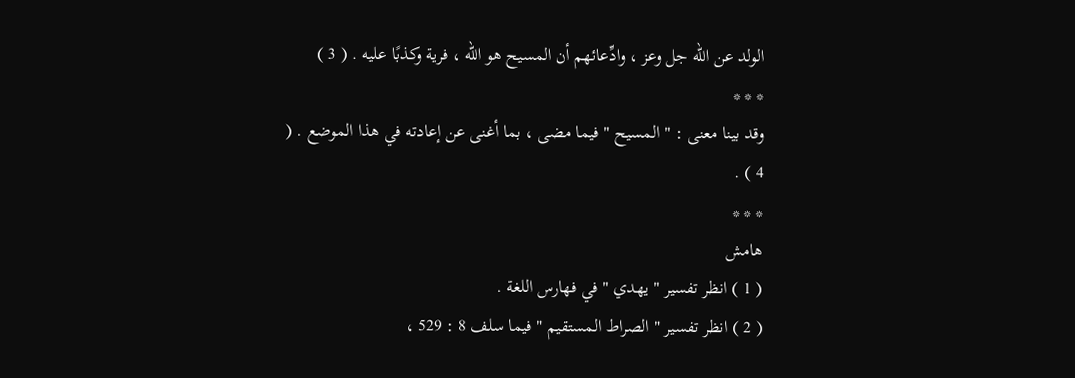الولد عن الله جل وعز ، وادِّعائهم أن المسيح هو الله ، فرية وكذبًا عليه . ( 3 )
* * *
وقد بينا معنى : " المسيح " فيما مضى ، بما أغنى عن إعادته في هذا الموضع . ( 4 ) .
* * *
هامش
( 1 ) انظر تفسير " يهدي " في فهارس اللغة .
( 2 ) انظر تفسير " الصراط المستقيم " فيما سلف 8 : 529 ،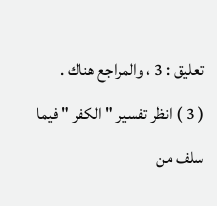تعليق : 3 ، والمراجع هناك .
( 3 ) انظر تفسير " الكفر " فيما سلف من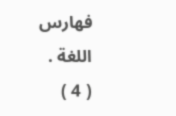فهارس اللغة .
( 4 )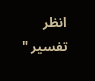انظر تفسير "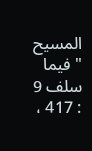المسيح " فيما سلف 9 : 417 ،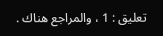تعليق : 1 ، والمراجع هناك .